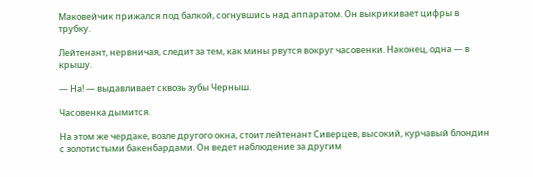Маковейчик прижался под балкой, согнувшись над аппаратом. Он выкрикивает цифры в трубку.

Лейтенант, нервничая, следит за тем, как мины рвутся вокруг часовенки. Наконец, одна — в крышу.

— На! — выдавливает сквозь зубы Черныш.

Часовенка дымится.

На этом же чердаке, возле другого окна, стоит лейтенант Сиверцев, высокий, курчавый блондин с золотистыми бакенбардами. Он ведет наблюдение за другим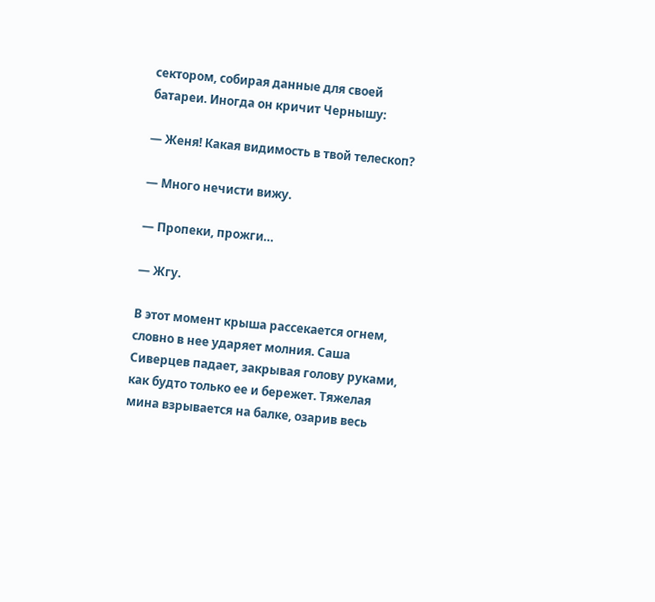сектором, собирая данные для своей батареи. Иногда он кричит Чернышу:

— Женя! Какая видимость в твой телескоп?

— Много нечисти вижу.

— Пропеки, прожги…

— Жгу.

В этот момент крыша рассекается огнем, словно в нее ударяет молния. Саша Сиверцев падает, закрывая голову руками, как будто только ее и бережет. Тяжелая мина взрывается на балке, озарив весь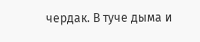чердак. В туче дыма и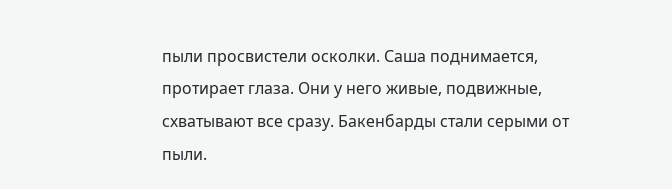пыли просвистели осколки. Саша поднимается, протирает глаза. Они у него живые, подвижные, схватывают все сразу. Бакенбарды стали серыми от пыли.